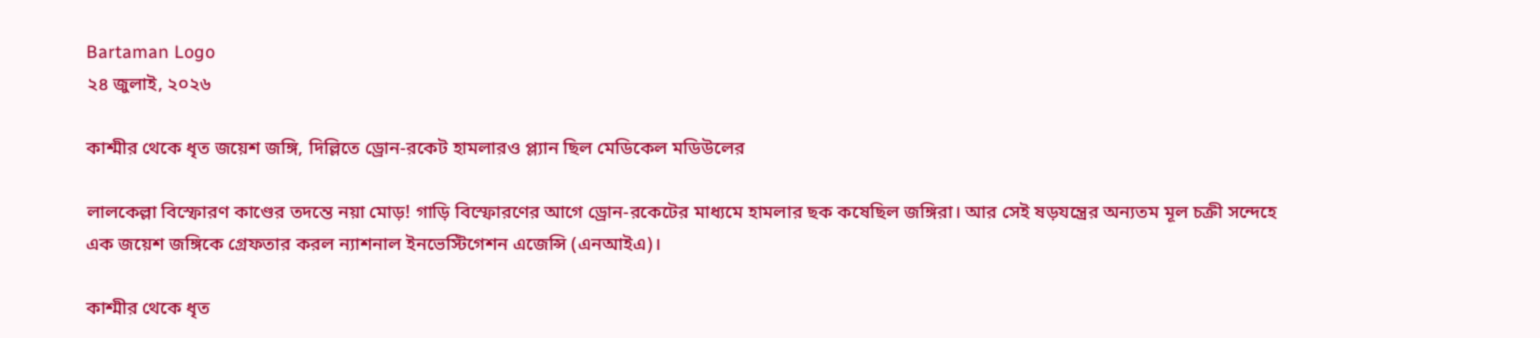Bartaman Logo
২৪ জুলাই, ২০২৬

কাশ্মীর থেকে ধৃত জয়েশ জঙ্গি, দিল্লিতে ড্রোন-রকেট হামলারও প্ল্যান ছিল মেডিকেল মডিউলের

লালকেল্লা বিস্ফোরণ কাণ্ডের তদন্তে নয়া মোড়! গাড়ি বিস্ফোরণের আগে ড্রোন-রকেটের মাধ্যমে হামলার ছক কষেছিল জঙ্গিরা। আর সেই ষড়যন্ত্রের অন্যতম মূল চক্রী সন্দেহে এক জয়েশ জঙ্গিকে গ্রেফতার করল ন্যাশনাল ইনভেস্টিগেশন এজেন্সি (এনআইএ)।

কাশ্মীর থেকে ধৃত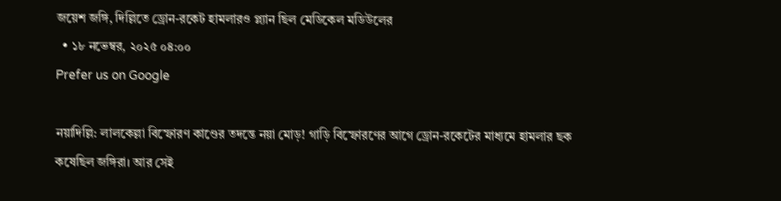জয়েশ জঙ্গি, দিল্লিতে ড্রোন-রকেট হামলারও প্ল্যান ছিল মেডিকেল মডিউলের
  • ১৮ নভেম্বর, ২০২৫ ০৪:০০
Prefer us on Google

নয়াদিল্লি: লালকেল্লা বিস্ফোরণ কাণ্ডের তদন্তে নয়া মোড়! গাড়ি বিস্ফোরণের আগে ড্রোন-রকেটের মাধ্যমে হামলার ছক কষেছিল জঙ্গিরা। আর সেই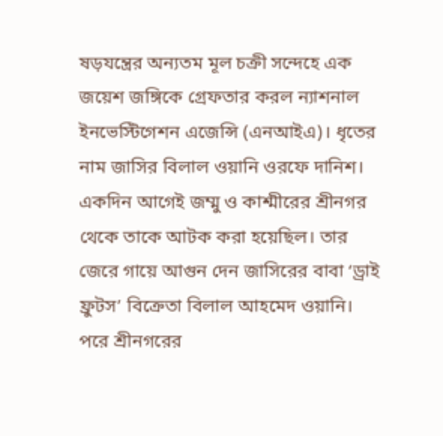ষড়যন্ত্রের অন্যতম মূল চক্রী সন্দেহে এক জয়েশ জঙ্গিকে গ্রেফতার করল ন্যাশনাল ইনভেস্টিগেশন এজেন্সি (এনআইএ)। ধৃতের নাম জাসির বিলাল ওয়ানি ওরফে দানিশ। একদিন আগেই জম্মু ও কাশ্মীরের শ্রীনগর থেকে তাকে আটক করা হয়েছিল। তার জেরে গায়ে আগুন দেন জাসিরের বাবা ‘ড্রাই ফ্রুটস’ বিক্রেতা বিলাল আহমেদ ওয়ানি। পরে শ্রীনগরের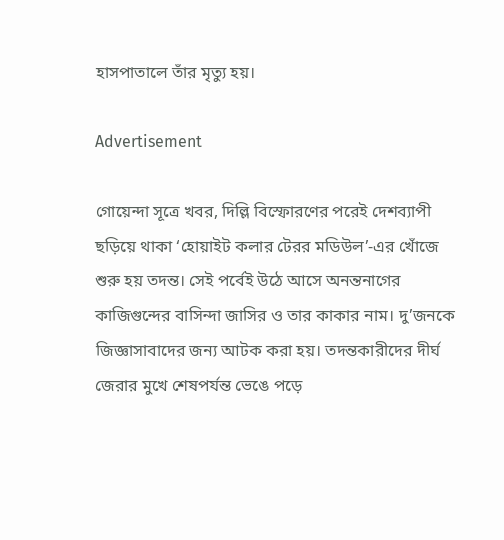হাসপাতালে তাঁর মৃত্যু হয়।

Advertisement

গোয়েন্দা সূত্রে খবর, দিল্লি বিস্ফোরণের পরেই দেশব্যাপী ছড়িয়ে থাকা ‘হোয়াইট কলার টেরর মডিউল’-এর খোঁজে শুরু হয় তদন্ত। সেই পর্বেই উঠে আসে অনন্তনাগের কাজিগুন্দের বাসিন্দা জাসির ও তার কাকার নাম। দু’জনকে জিজ্ঞাসাবাদের জন্য আটক করা হয়। তদন্তকারীদের দীর্ঘ জেরার মুখে শেষপর্যন্ত ভেঙে পড়ে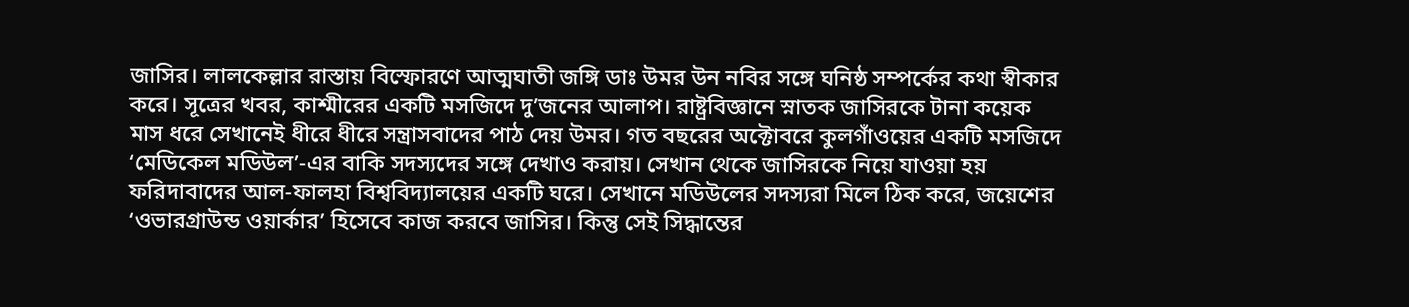জাসির। লালকেল্লার রাস্তায় বিস্ফোরণে আত্মঘাতী জঙ্গি ডাঃ উমর উন নবির সঙ্গে ঘনিষ্ঠ সম্পর্কের কথা স্বীকার করে। সূত্রের খবর, কাশ্মীরের একটি মসজিদে দু’জনের আলাপ। রাষ্ট্রবিজ্ঞানে স্নাতক জাসিরকে টানা কয়েক মাস ধরে সেখানেই ধীরে ধীরে সন্ত্রাসবাদের পাঠ দেয় উমর। গত বছরের অক্টোবরে কুলগাঁওয়ের একটি মসজিদে ‘মেডিকেল মডিউল’-এর বাকি সদস্যদের সঙ্গে দেখাও করায়। সেখান থেকে জাসিরকে নিয়ে যাওয়া হয় ফরিদাবাদের আল-ফালহা বিশ্ববিদ্যালয়ের একটি ঘরে। সেখানে মডিউলের সদস্যরা মিলে ঠিক করে, জয়েশের ‘ওভারগ্রাউন্ড ওয়ার্কার’ হিসেবে কাজ করবে জাসির। কিন্তু সেই সিদ্ধান্তের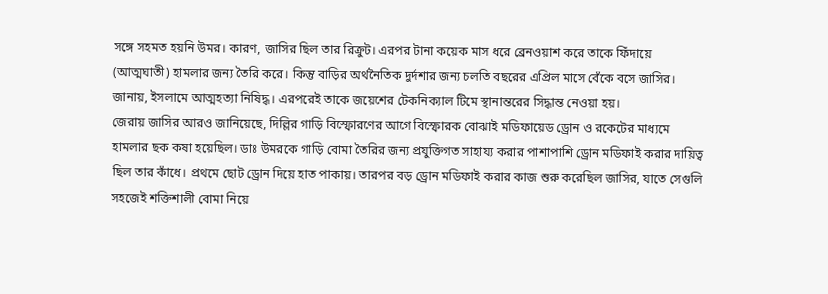সঙ্গে সহমত হয়নি উমর। কারণ, জাসির ছিল তার রিক্রুট। এরপর টানা কয়েক মাস ধরে ব্রেনওয়াশ করে তাকে ফিঁদায়ে (আত্মঘাতী) হামলার জন্য তৈরি করে। কিন্তু বাড়ির অর্থনৈতিক দুর্দশার জন্য চলতি বছরের এপ্রিল মাসে বেঁকে বসে জাসির। জানায়, ইসলামে আত্মহত্যা নিষিদ্ধ। এরপরেই তাকে জয়েশের টেকনিক্যাল টিমে স্থানান্তরের সিদ্ধান্ত নেওয়া হয়।
জেরায় জাসির আরও জানিয়েছে, দিল্লির গাড়ি বিস্ফোরণের আগে বিস্ফোরক বোঝাই মডিফায়েড ড্রোন ও রকেটের মাধ্যমে হামলার ছক কষা হয়েছিল। ডাঃ উমরকে গাড়ি বোমা তৈরির জন্য প্রযুক্তিগত সাহায্য করার পাশাপাশি ড্রোন মডিফাই করার দায়িত্ব ছিল তার কাঁধে। প্রথমে ছোট ড্রোন দিয়ে হাত পাকায়। তারপর বড় ড্রোন মডিফাই করার কাজ শুরু করেছিল জাসির, যাতে সেগুলি সহজেই শক্তিশালী বোমা নিয়ে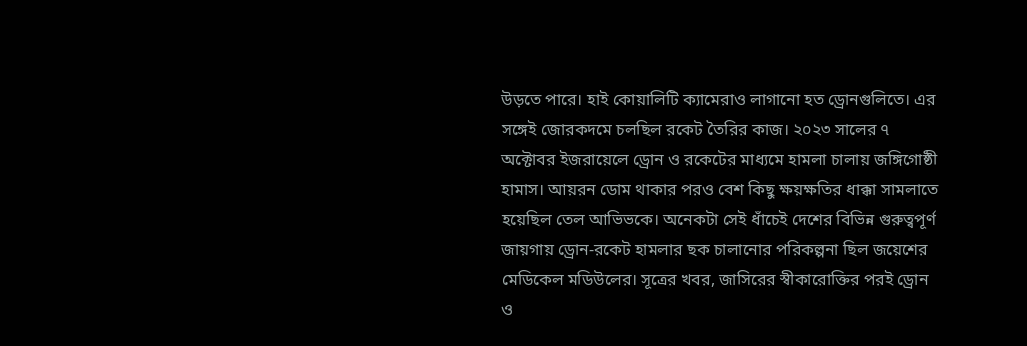উড়তে পারে। হাই কোয়ালিটি ক্যামেরাও লাগানো হত ড্রোনগুলিতে। এর সঙ্গেই জোরকদমে চলছিল রকেট তৈরির কাজ। ২০২৩ সালের ৭ অক্টোবর ইজরায়েলে ড্রোন ও রকেটের মাধ্যমে হামলা চালায় জঙ্গিগোষ্ঠী হামাস। আয়রন ডোম থাকার পরও বেশ কিছু ক্ষয়ক্ষতির ধাক্কা সামলাতে হয়েছিল তেল আভিভকে। অনেকটা সেই ধাঁচেই দেশের বিভিন্ন গুরুত্বপূর্ণ জায়গায় ড্রোন-রকেট হামলার ছক চালানোর পরিকল্পনা ছিল জয়েশের মেডিকেল মডিউলের। সূত্রের খবর, জাসিরের স্বীকারোক্তির পরই ড্রোন ও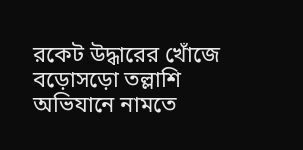রকেট উদ্ধারের খোঁজে বড়োসড়ো তল্লাশি অভিযানে নামতে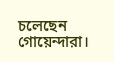চলেছেন গোয়েন্দারা।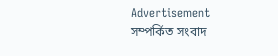Advertisement
সম্পর্কিত সংবাদ